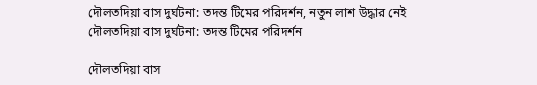দৌলতদিয়া বাস দুর্ঘটনা: তদন্ত টিমের পরিদর্শন, নতুন লাশ উদ্ধার নেই
দৌলতদিয়া বাস দুর্ঘটনা: তদন্ত টিমের পরিদর্শন

দৌলতদিয়া বাস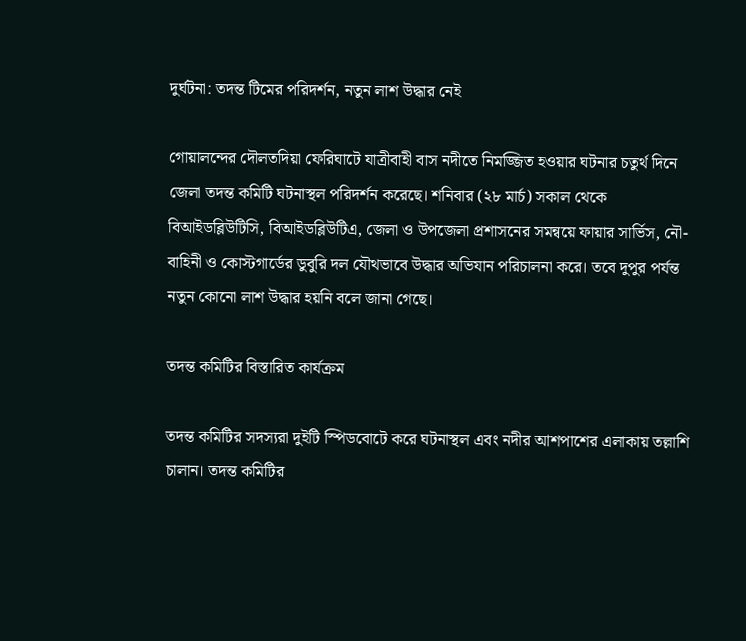দুর্ঘটনা: তদন্ত টিমের পরিদর্শন, নতুন লাশ উদ্ধার নেই

গোয়ালন্দের দৌলতদিয়া ফেরিঘাটে যাত্রীবাহী বাস নদীতে নিমজ্জিত হওয়ার ঘটনার চতুর্থ দিনে জেলা তদন্ত কমিটি ঘটনাস্থল পরিদর্শন করেছে। শনিবার (২৮ মার্চ) সকাল থেকে বিআইডব্লিউটিসি, বিআইডব্লিউটিএ, জেলা ও উপজেলা প্রশাসনের সমন্বয়ে ফায়ার সার্ভিস, নৌ-বাহিনী ও কোস্টগার্ডের ডুবুরি দল যৌথভাবে উদ্ধার অভিযান পরিচালনা করে। তবে দুপুর পর্যন্ত নতুন কোনো লাশ উদ্ধার হয়নি বলে জানা গেছে।

তদন্ত কমিটির বিস্তারিত কার্যক্রম

তদন্ত কমিটির সদস্যরা দুইটি স্পিডবোটে করে ঘটনাস্থল এবং নদীর আশপাশের এলাকায় তল্লাশি চালান। তদন্ত কমিটির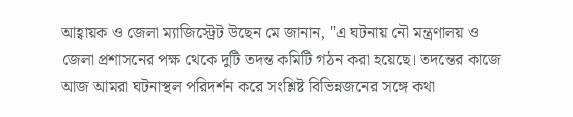আহ্বায়ক ও জেলা ম্যাজিস্ট্রেট উছেন মে জানান, "এ ঘটনায় নৌ মন্ত্রণালয় ও জেলা প্রশাসনের পক্ষ থেকে দুটি তদন্ত কমিটি গঠন করা হয়েছে। তদন্তের কাজে আজ আমরা ঘটনাস্থল পরিদর্শন করে সংশ্লিষ্ট বিভিন্নজনের সঙ্গে কথা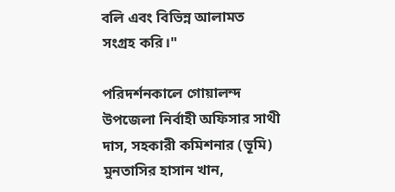বলি এবং বিভিন্ন আলামত সংগ্রহ করি।"

পরিদর্শনকালে গোয়ালন্দ উপজেলা নির্বাহী অফিসার সাথী দাস, সহকারী কমিশনার (ভূমি) মুনতাসির হাসান খান,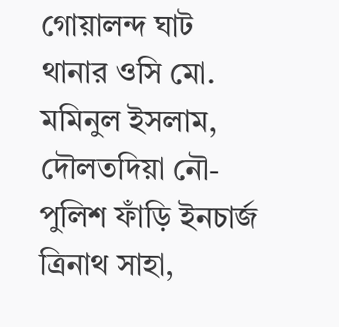গোয়ালন্দ ঘাট থানার ওসি মো. মমিনুল ইসলাম, দৌলতদিয়া নৌ-পুলিশ ফাঁড়ি ইনচার্জ ত্রিনাথ সাহা,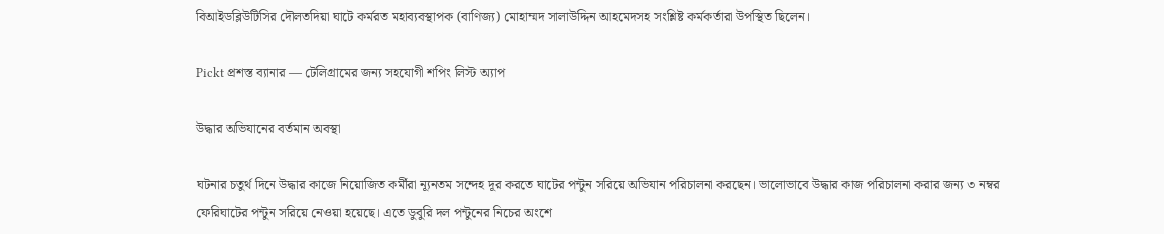বিআইডব্লিউটিসির দৌলতদিয়া ঘাটে কর্মরত মহাব্যবস্থাপক (বাণিজ্য) মোহাম্মদ সালাউদ্দিন আহমেদসহ সংশ্লিষ্ট কর্মকর্তারা উপস্থিত ছিলেন।

Pickt প্রশস্ত ব্যানার — টেলিগ্রামের জন্য সহযোগী শপিং লিস্ট অ্যাপ

উদ্ধার অভিযানের বর্তমান অবস্থা

ঘটনার চতুর্থ দিনে উদ্ধার কাজে নিয়োজিত কর্মীরা ন্যূনতম সন্দেহ দূর করতে ঘাটের পন্টুন সরিয়ে অভিযান পরিচালনা করছেন। ভালোভাবে উদ্ধার কাজ পরিচালনা করার জন্য ৩ নম্বর ফেরিঘাটের পন্টুন সরিয়ে নেওয়া হয়েছে। এতে ডুবুরি দল পন্টুনের নিচের অংশে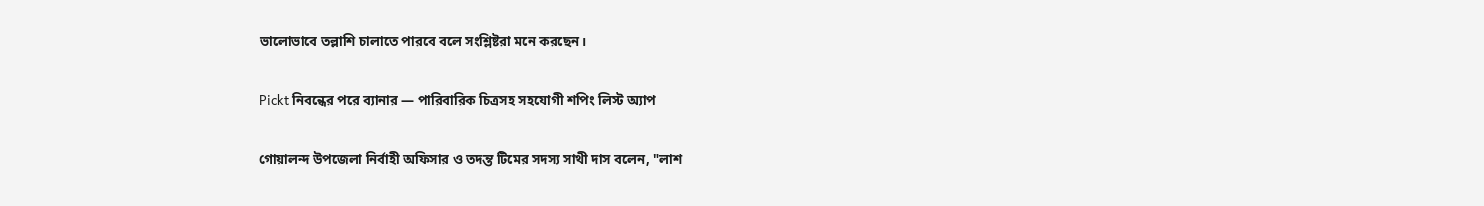ভালোভাবে তল্লাশি চালাতে পারবে বলে সংশ্লিষ্টরা মনে করছেন।

Pickt নিবন্ধের পরে ব্যানার — পারিবারিক চিত্রসহ সহযোগী শপিং লিস্ট অ্যাপ

গোয়ালন্দ উপজেলা নির্বাহী অফিসার ও তদন্ত টিমের সদস্য সাথী দাস বলেন, "লাশ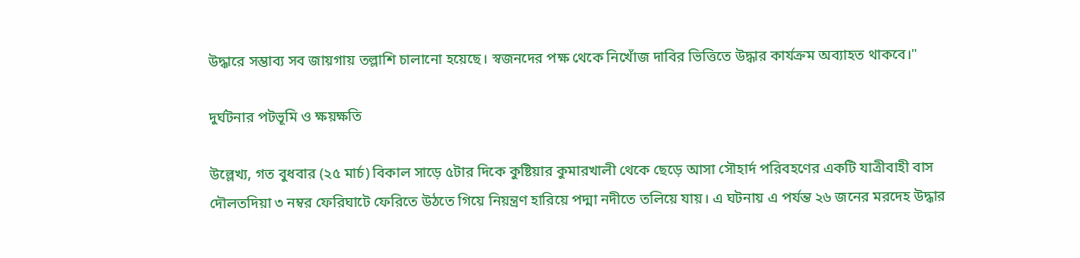উদ্ধারে সম্ভাব্য সব জায়গায় তল্লাশি চালানো হয়েছে। স্বজনদের পক্ষ থেকে নিখোঁজ দাবির ভিত্তিতে উদ্ধার কার্যক্রম অব্যাহত থাকবে।"

দুর্ঘটনার পটভূমি ও ক্ষয়ক্ষতি

উল্লেখ্য, গত বুধবার (২৫ মার্চ) বিকাল সাড়ে ৫টার দিকে কুষ্টিয়ার কুমারখালী থেকে ছেড়ে আসা সৌহার্দ পরিবহণের একটি যাত্রীবাহী বাস দৌলতদিয়া ৩ নম্বর ফেরিঘাটে ফেরিতে উঠতে গিয়ে নিয়ন্ত্রণ হারিয়ে পদ্মা নদীতে তলিয়ে যায়। এ ঘটনায় এ পর্যন্ত ২৬ জনের মরদেহ উদ্ধার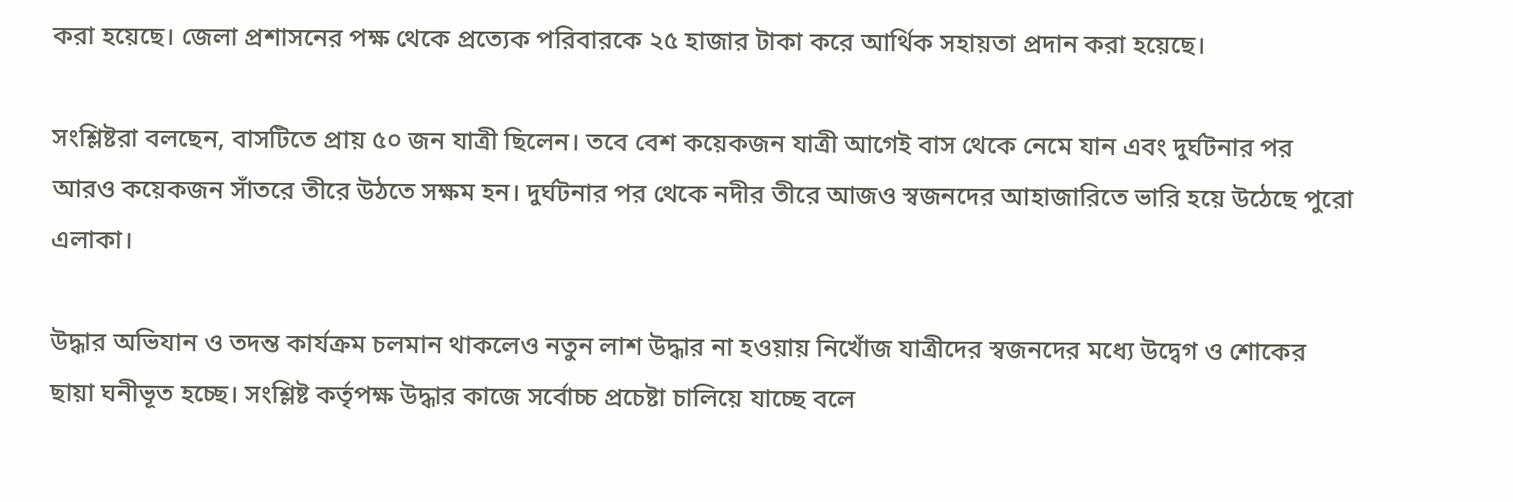করা হয়েছে। জেলা প্রশাসনের পক্ষ থেকে প্রত্যেক পরিবারকে ২৫ হাজার টাকা করে আর্থিক সহায়তা প্রদান করা হয়েছে।

সংশ্লিষ্টরা বলছেন, বাসটিতে প্রায় ৫০ জন যাত্রী ছিলেন। তবে বেশ কয়েকজন যাত্রী আগেই বাস থেকে নেমে যান এবং দুর্ঘটনার পর আরও কয়েকজন সাঁতরে তীরে উঠতে সক্ষম হন। দুর্ঘটনার পর থেকে নদীর তীরে আজও স্বজনদের আহাজারিতে ভারি হয়ে উঠেছে পুরো এলাকা।

উদ্ধার অভিযান ও তদন্ত কার্যক্রম চলমান থাকলেও নতুন লাশ উদ্ধার না হওয়ায় নিখোঁজ যাত্রীদের স্বজনদের মধ্যে উদ্বেগ ও শোকের ছায়া ঘনীভূত হচ্ছে। সংশ্লিষ্ট কর্তৃপক্ষ উদ্ধার কাজে সর্বোচ্চ প্রচেষ্টা চালিয়ে যাচ্ছে বলে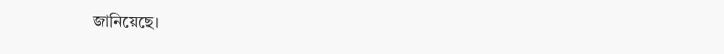জানিয়েছে।